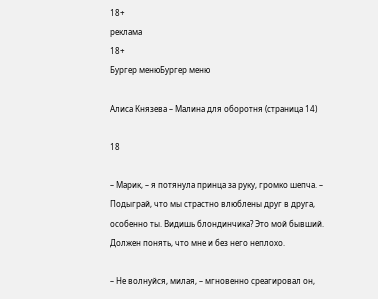18+
реклама
18+
Бургер менюБургер меню

Алиса Князева – Малина для оборотня (страница 14)

18

– Марик, – я потянула принца за руку, громко шепча. – Подыграй, что мы страстно влюблены друг в друга, особенно ты. Видишь блондинчика? Это мой бывший. Должен понять, что мне и без него неплохо.

– Не волнуйся, милая, – мгновенно среагировал он,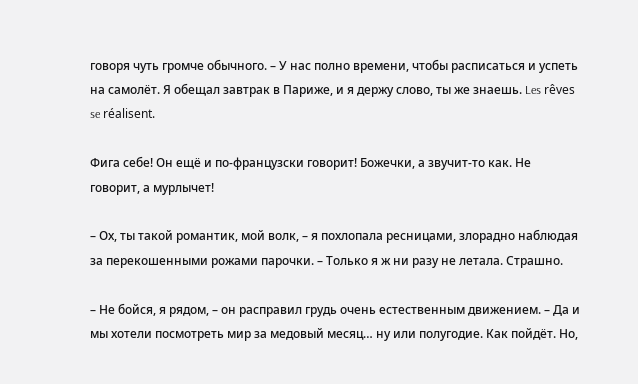говоря чуть громче обычного. – У нас полно времени, чтобы расписаться и успеть на самолёт. Я обещал завтрак в Париже, и я держу слово, ты же знаешь. Les rêves se réalisent.

Фига себе! Он ещё и по-французски говорит! Божечки, а звучит-то как. Не говорит, а мурлычет!

– Ох, ты такой романтик, мой волк, – я похлопала ресницами, злорадно наблюдая за перекошенными рожами парочки. – Только я ж ни разу не летала. Страшно.

– Не бойся, я рядом, – он расправил грудь очень естественным движением. – Да и мы хотели посмотреть мир за медовый месяц… ну или полугодие. Как пойдёт. Но,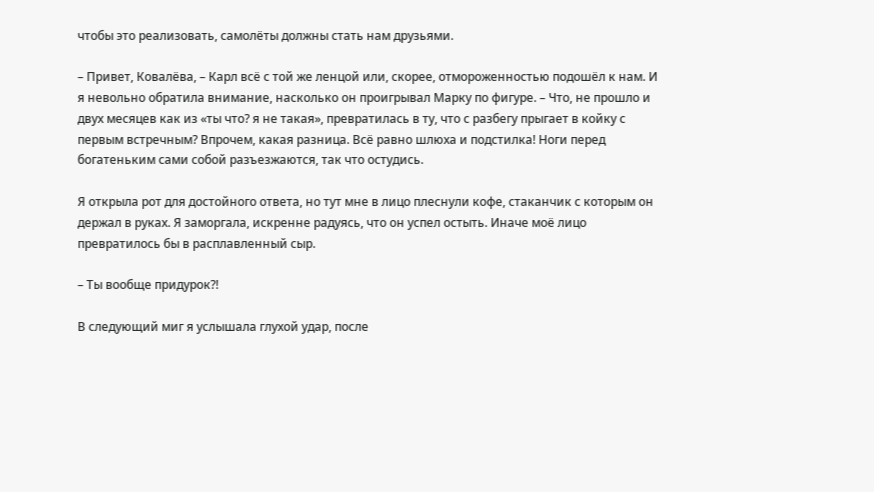чтобы это реализовать, самолёты должны стать нам друзьями.

– Привет, Ковалёва, – Карл всё с той же ленцой или, скорее, отмороженностью подошёл к нам. И я невольно обратила внимание, насколько он проигрывал Марку по фигуре. – Что, не прошло и двух месяцев как из «ты что? я не такая», превратилась в ту, что с разбегу прыгает в койку с первым встречным? Впрочем, какая разница. Всё равно шлюха и подстилка! Ноги перед богатеньким сами собой разъезжаются, так что остудись.

Я открыла рот для достойного ответа, но тут мне в лицо плеснули кофе, стаканчик с которым он держал в руках. Я заморгала, искренне радуясь, что он успел остыть. Иначе моё лицо превратилось бы в расплавленный сыр.

– Ты вообще придурок?!

В следующий миг я услышала глухой удар, после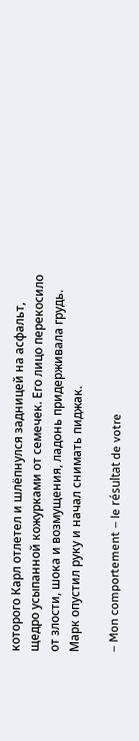которого Карл отлетел и шлёпнулся задницей на асфальт, щедро усыпанной кожурками от семечек. Его лицо перекосило от злости, шока и возмущения, ладонь придерживала грудь. Марк опустил руку и начал снимать пиджак.

– Mon comportement – le résultat de votre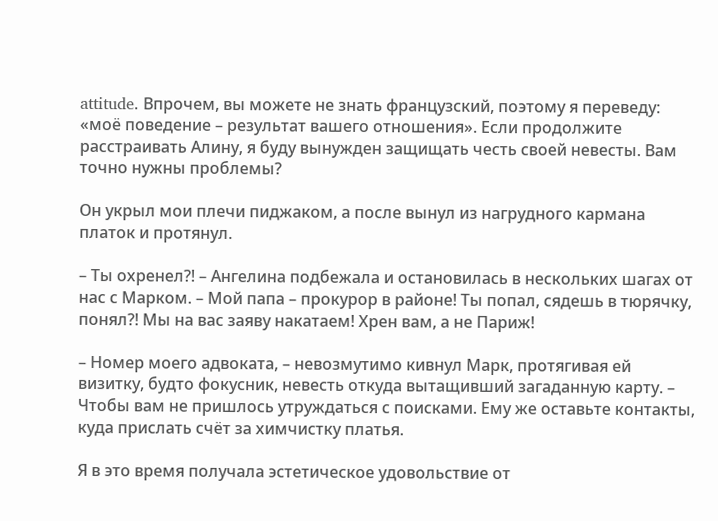attitude. Впрочем, вы можете не знать французский, поэтому я переведу: «моё поведение – результат вашего отношения». Если продолжите расстраивать Алину, я буду вынужден защищать честь своей невесты. Вам точно нужны проблемы?

Он укрыл мои плечи пиджаком, а после вынул из нагрудного кармана платок и протянул.

– Ты охренел?! – Ангелина подбежала и остановилась в нескольких шагах от нас с Марком. – Мой папа – прокурор в районе! Ты попал, сядешь в тюрячку, понял?! Мы на вас заяву накатаем! Хрен вам, а не Париж!

– Номер моего адвоката, – невозмутимо кивнул Марк, протягивая ей визитку, будто фокусник, невесть откуда вытащивший загаданную карту. – Чтобы вам не пришлось утруждаться с поисками. Ему же оставьте контакты, куда прислать счёт за химчистку платья.

Я в это время получала эстетическое удовольствие от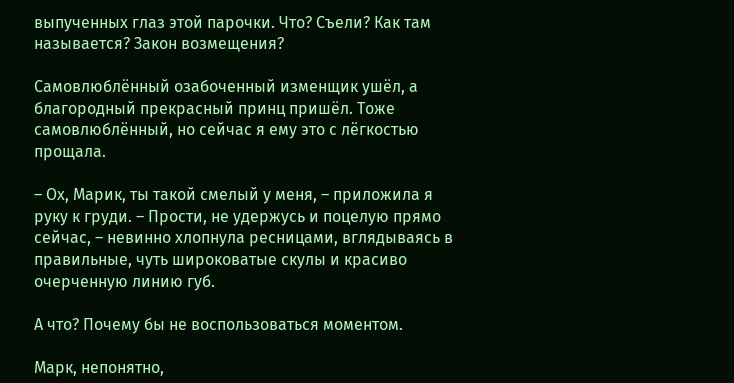выпученных глаз этой парочки. Что? Съели? Как там называется? Закон возмещения?

Самовлюблённый озабоченный изменщик ушёл, а благородный прекрасный принц пришёл. Тоже самовлюблённый, но сейчас я ему это с лёгкостью прощала.

– Ох, Марик, ты такой смелый у меня, – приложила я руку к груди. – Прости, не удержусь и поцелую прямо сейчас, – невинно хлопнула ресницами, вглядываясь в правильные, чуть широковатые скулы и красиво очерченную линию губ.

А что? Почему бы не воспользоваться моментом.

Марк, непонятно,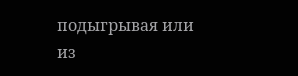подыгрывая или из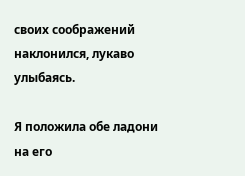своих соображений наклонился, лукаво улыбаясь.

Я положила обе ладони на его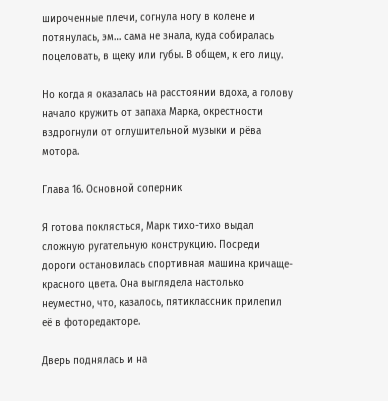широченные плечи, согнула ногу в колене и потянулась, эм… сама не знала, куда собиралась поцеловать, в щеку или губы. В общем, к его лицу.

Но когда я оказалась на расстоянии вдоха, а голову начало кружить от запаха Марка, окрестности вздрогнули от оглушительной музыки и рёва мотора.

Глава 16. Основной соперник

Я готова поклясться, Марк тихо-тихо выдал сложную ругательную конструкцию. Посреди дороги остановилась спортивная машина кричаще-красного цвета. Она выглядела настолько неуместно, что, казалось, пятиклассник прилепил её в фоторедакторе.

Дверь поднялась и на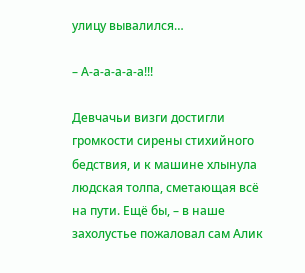улицу вывалился…

– А-а-а-а-а-а!!!

Девчачьи визги достигли громкости сирены стихийного бедствия, и к машине хлынула людская толпа, сметающая всё на пути. Ещё бы, – в наше захолустье пожаловал сам Алик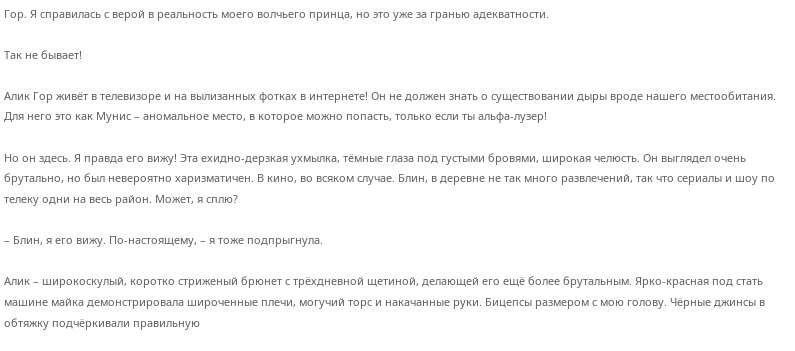Гор. Я справилась с верой в реальность моего волчьего принца, но это уже за гранью адекватности.

Так не бывает!

Алик Гор живёт в телевизоре и на вылизанных фотках в интернете! Он не должен знать о существовании дыры вроде нашего местообитания. Для него это как Мунис – аномальное место, в которое можно попасть, только если ты альфа-лузер!

Но он здесь. Я правда его вижу! Эта ехидно-дерзкая ухмылка, тёмные глаза под густыми бровями, широкая челюсть. Он выглядел очень брутально, но был невероятно харизматичен. В кино, во всяком случае. Блин, в деревне не так много развлечений, так что сериалы и шоу по телеку одни на весь район. Может, я сплю?

– Блин, я его вижу. По-настоящему, – я тоже подпрыгнула.

Алик – широкоскулый, коротко стриженый брюнет с трёхдневной щетиной, делающей его ещё более брутальным. Ярко-красная под стать машине майка демонстрировала широченные плечи, могучий торс и накачанные руки. Бицепсы размером с мою голову. Чёрные джинсы в обтяжку подчёркивали правильную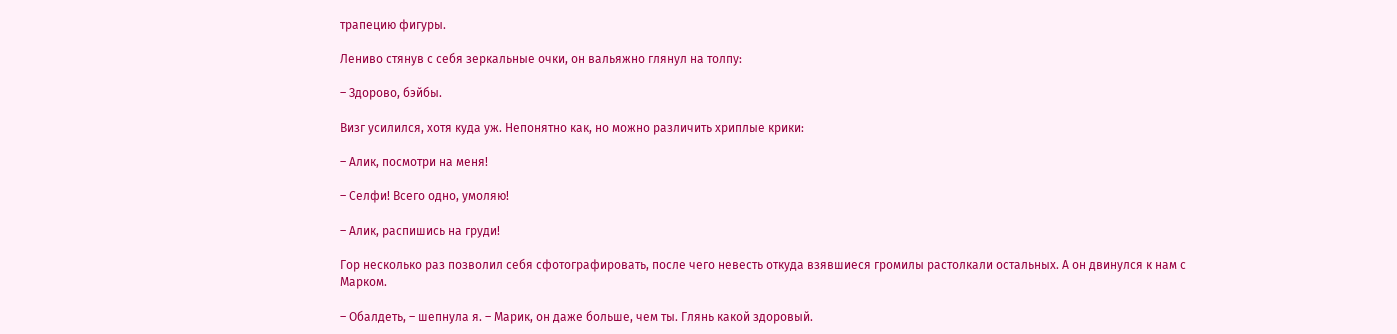трапецию фигуры.

Лениво стянув с себя зеркальные очки, он вальяжно глянул на толпу:

– Здорово, бэйбы.

Визг усилился, хотя куда уж. Непонятно как, но можно различить хриплые крики:

– Алик, посмотри на меня!

– Селфи! Всего одно, умоляю!

– Алик, распишись на груди!

Гор несколько раз позволил себя сфотографировать, после чего невесть откуда взявшиеся громилы растолкали остальных. А он двинулся к нам с Марком.

– Обалдеть, – шепнула я. – Марик, он даже больше, чем ты. Глянь какой здоровый.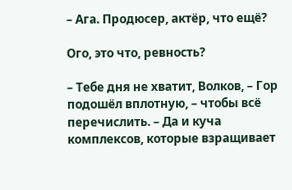– Ага. Продюсер, актёр, что ещё?

Ого, это что, ревность?

– Тебе дня не хватит, Волков, – Гор подошёл вплотную, – чтобы всё перечислить. – Да и куча комплексов, которые взращивает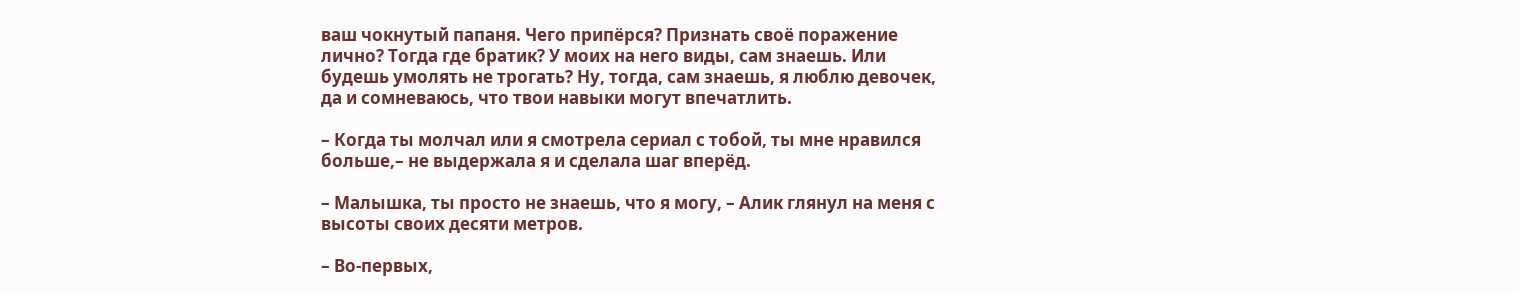ваш чокнутый папаня. Чего припёрся? Признать своё поражение лично? Тогда где братик? У моих на него виды, сам знаешь. Или будешь умолять не трогать? Ну, тогда, сам знаешь, я люблю девочек, да и сомневаюсь, что твои навыки могут впечатлить.

– Когда ты молчал или я смотрела сериал с тобой, ты мне нравился больше,– не выдержала я и сделала шаг вперёд.

– Малышка, ты просто не знаешь, что я могу, – Алик глянул на меня с высоты своих десяти метров.

– Во-первых,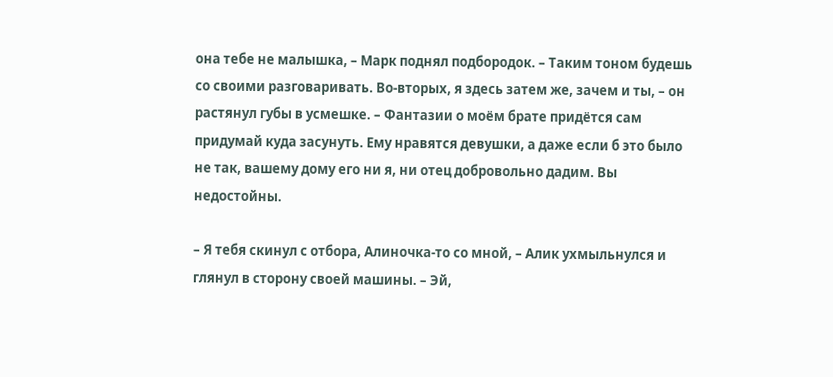она тебе не малышка, – Марк поднял подбородок. – Таким тоном будешь со своими разговаривать. Во-вторых, я здесь затем же, зачем и ты, – он растянул губы в усмешке. – Фантазии о моём брате придётся сам придумай куда засунуть. Ему нравятся девушки, а даже если б это было не так, вашему дому его ни я, ни отец добровольно дадим. Вы недостойны.

– Я тебя скинул с отбора, Алиночка-то со мной, – Алик ухмыльнулся и глянул в сторону своей машины. – Эй,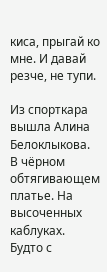киса, прыгай ко мне. И давай резче, не тупи.

Из спорткара вышла Алина Белоклыкова. В чёрном обтягивающем платье. На высоченных каблуках. Будто с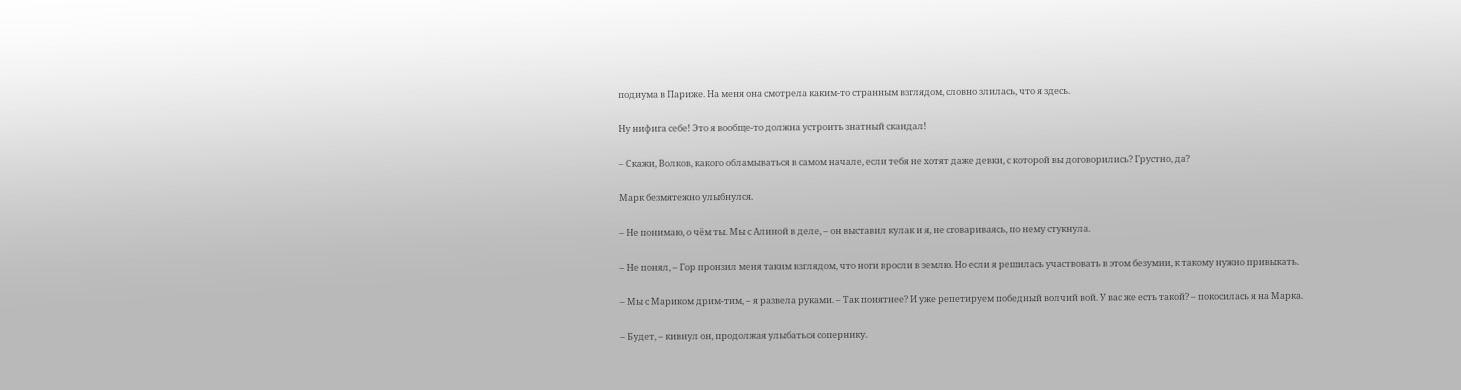подиума в Париже. На меня она смотрела каким-то странным взглядом, словно злилась, что я здесь.

Ну нифига себе! Это я вообще-то должна устроить знатный скандал!

– Скажи, Волков, какого обламываться в самом начале, если тебя не хотят даже девки, с которой вы договорились? Грустно, да?

Марк безмятежно улыбнулся.

– Не понимаю, о чём ты. Мы с Алиной в деле, – он выставил кулак и я, не сговариваясь, по нему стукнула.

– Не понял, – Гор пронзил меня таким взглядом, что ноги вросли в землю. Но если я решилась участвовать в этом безумии, к такому нужно привыкать.

– Мы с Мариком дрим-тим, – я развела руками. – Так понятнее? И уже репетируем победный волчий вой. У вас же есть такой? – покосилась я на Марка.

– Будет, – кивнул он, продолжая улыбаться сопернику.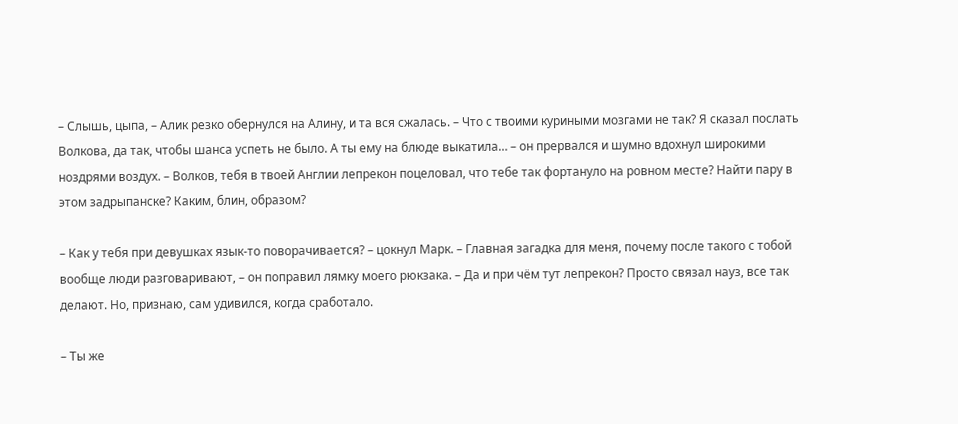– Слышь, цыпа, – Алик резко обернулся на Алину, и та вся сжалась. – Что с твоими куриными мозгами не так? Я сказал послать Волкова, да так, чтобы шанса успеть не было. А ты ему на блюде выкатила… – он прервался и шумно вдохнул широкими ноздрями воздух. – Волков, тебя в твоей Англии лепрекон поцеловал, что тебе так фортануло на ровном месте? Найти пару в этом задрыпанске? Каким, блин, образом?

– Как у тебя при девушках язык-то поворачивается? – цокнул Марк. – Главная загадка для меня, почему после такого с тобой вообще люди разговаривают, – он поправил лямку моего рюкзака. – Да и при чём тут лепрекон? Просто связал науз, все так делают. Но, признаю, сам удивился, когда сработало.

– Ты же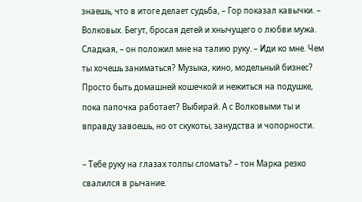знаешь, что в итоге делает судьба, – Гор показал кавычки. – Волковых. Бегут, бросая детей и хнычущего о любви мужа. Сладкая, – он положил мне на талию руку. – Иди ко мне. Чем ты хочешь заниматься? Музыка, кино, модельный бизнес? Просто быть домашней кошечкой и нежиться на подушке, пока папочка работает? Выбирай. А с Волковыми ты и вправду завоешь, но от скукоты, занудства и чопорности.

– Тебе руку на глазах толпы сломать? – тон Марка резко свалился в рычание.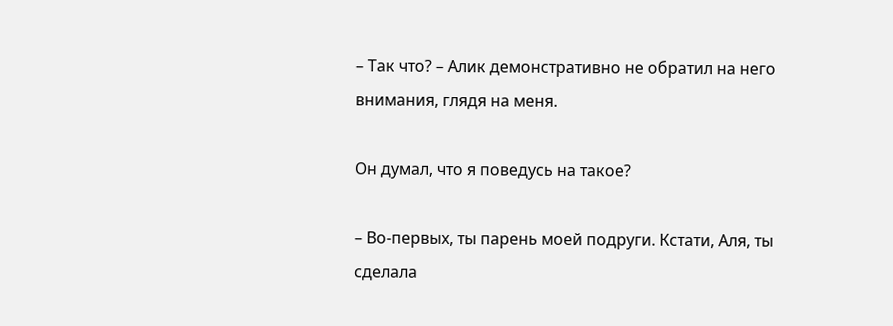– Так что? – Алик демонстративно не обратил на него внимания, глядя на меня.

Он думал, что я поведусь на такое?

– Во-первых, ты парень моей подруги. Кстати, Аля, ты сделала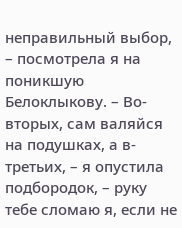неправильный выбор, – посмотрела я на поникшую Белоклыкову. – Во-вторых, сам валяйся на подушках, а в-третьих, – я опустила подбородок, – руку тебе сломаю я, если не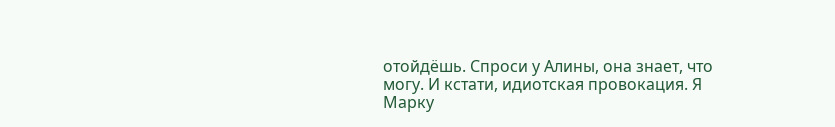отойдёшь. Спроси у Алины, она знает, что могу. И кстати, идиотская провокация. Я Марку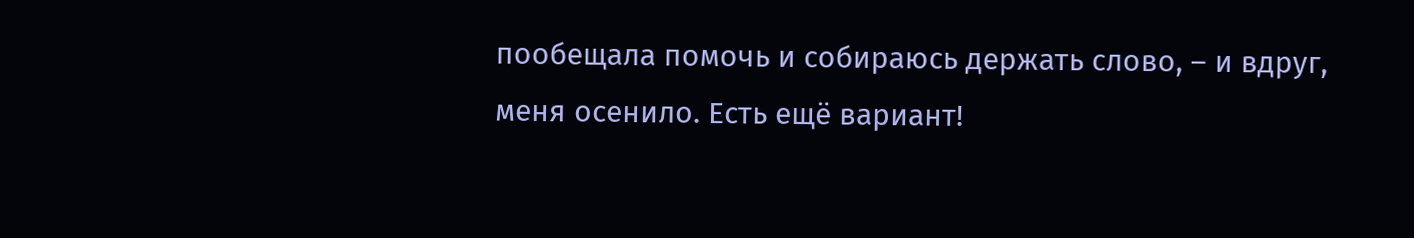пообещала помочь и собираюсь держать слово, – и вдруг, меня осенило. Есть ещё вариант!